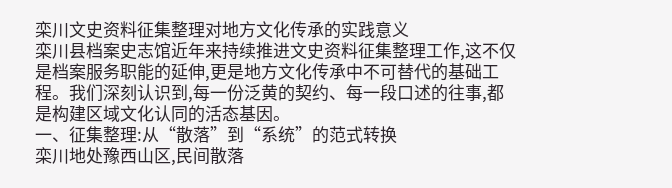栾川文史资料征集整理对地方文化传承的实践意义
栾川县档案史志馆近年来持续推进文史资料征集整理工作,这不仅是档案服务职能的延伸,更是地方文化传承中不可替代的基础工程。我们深刻认识到,每一份泛黄的契约、每一段口述的往事,都是构建区域文化认同的活态基因。
一、征集整理:从“散落”到“系统”的范式转换
栾川地处豫西山区,民间散落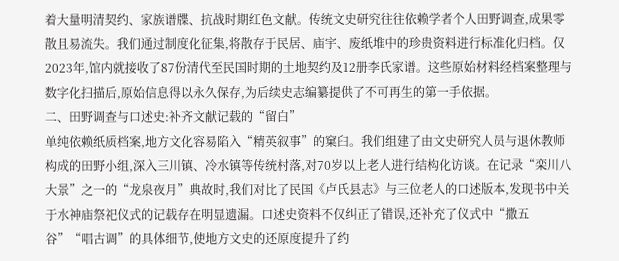着大量明清契约、家族谱牒、抗战时期红色文献。传统文史研究往往依赖学者个人田野调查,成果零散且易流失。我们通过制度化征集,将散存于民居、庙宇、废纸堆中的珍贵资料进行标准化归档。仅2023年,馆内就接收了87份清代至民国时期的土地契约及12册李氏家谱。这些原始材料经档案整理与数字化扫描后,原始信息得以永久保存,为后续史志编纂提供了不可再生的第一手依据。
二、田野调查与口述史:补齐文献记载的“留白”
单纯依赖纸质档案,地方文化容易陷入“精英叙事”的窠臼。我们组建了由文史研究人员与退休教师构成的田野小组,深入三川镇、冷水镇等传统村落,对70岁以上老人进行结构化访谈。在记录“栾川八大景”之一的“龙泉夜月”典故时,我们对比了民国《卢氏县志》与三位老人的口述版本,发现书中关于水神庙祭祀仪式的记载存在明显遗漏。口述史资料不仅纠正了错误,还补充了仪式中“撒五谷”“唱古调”的具体细节,使地方文史的还原度提升了约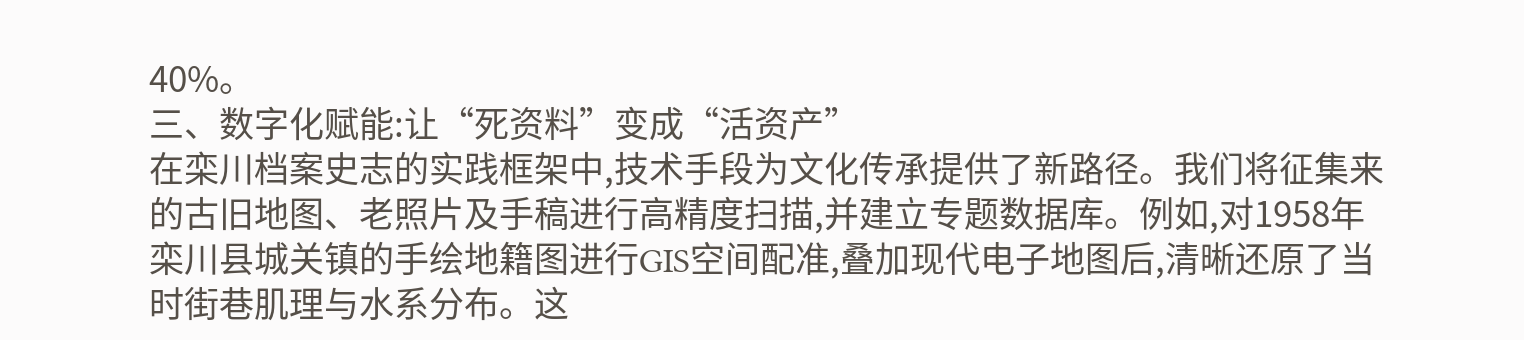40%。
三、数字化赋能:让“死资料”变成“活资产”
在栾川档案史志的实践框架中,技术手段为文化传承提供了新路径。我们将征集来的古旧地图、老照片及手稿进行高精度扫描,并建立专题数据库。例如,对1958年栾川县城关镇的手绘地籍图进行GIS空间配准,叠加现代电子地图后,清晰还原了当时街巷肌理与水系分布。这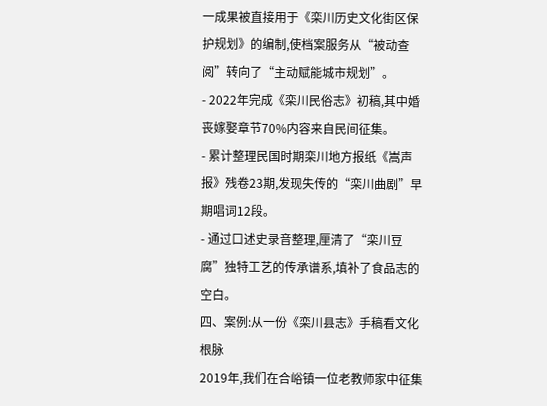一成果被直接用于《栾川历史文化街区保护规划》的编制,使档案服务从“被动查阅”转向了“主动赋能城市规划”。
- 2022年完成《栾川民俗志》初稿,其中婚丧嫁娶章节70%内容来自民间征集。
- 累计整理民国时期栾川地方报纸《嵩声报》残卷23期,发现失传的“栾川曲剧”早期唱词12段。
- 通过口述史录音整理,厘清了“栾川豆腐”独特工艺的传承谱系,填补了食品志的空白。
四、案例:从一份《栾川县志》手稿看文化根脉
2019年,我们在合峪镇一位老教师家中征集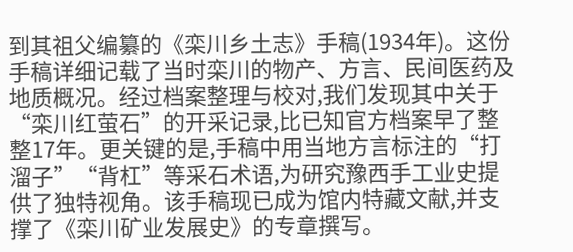到其祖父编纂的《栾川乡土志》手稿(1934年)。这份手稿详细记载了当时栾川的物产、方言、民间医药及地质概况。经过档案整理与校对,我们发现其中关于“栾川红萤石”的开采记录,比已知官方档案早了整整17年。更关键的是,手稿中用当地方言标注的“打溜子”“背杠”等采石术语,为研究豫西手工业史提供了独特视角。该手稿现已成为馆内特藏文献,并支撑了《栾川矿业发展史》的专章撰写。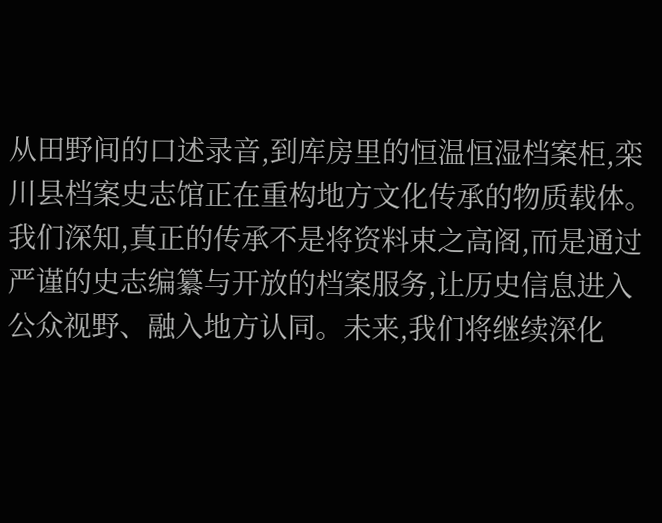从田野间的口述录音,到库房里的恒温恒湿档案柜,栾川县档案史志馆正在重构地方文化传承的物质载体。我们深知,真正的传承不是将资料束之高阁,而是通过严谨的史志编纂与开放的档案服务,让历史信息进入公众视野、融入地方认同。未来,我们将继续深化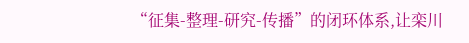“征集-整理-研究-传播”的闭环体系,让栾川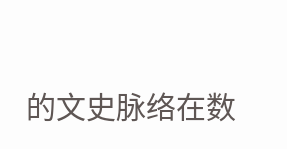的文史脉络在数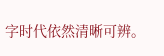字时代依然清晰可辨。